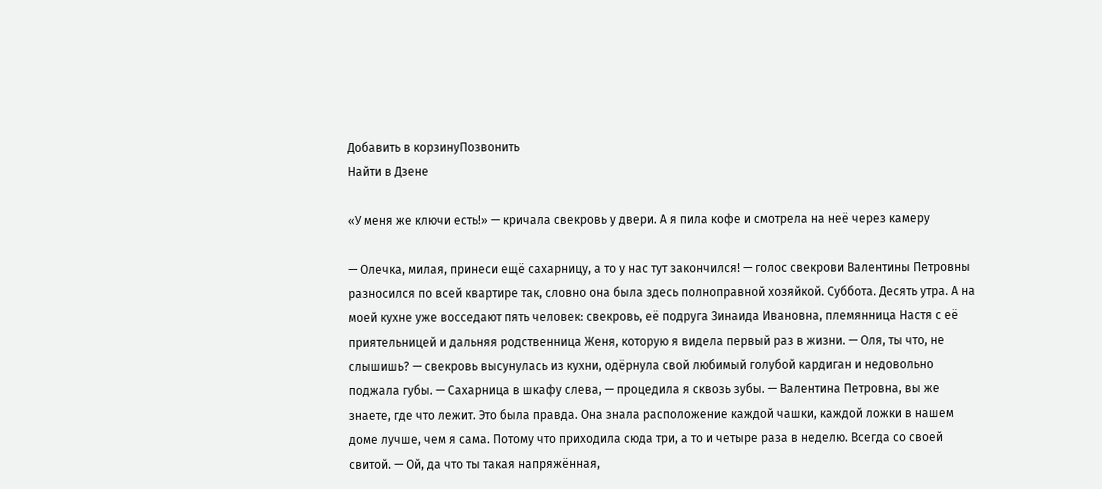Добавить в корзинуПозвонить
Найти в Дзене

«У меня же ключи есть!» — кричала свекровь у двери. А я пила кофе и смотрела на неё через камеру

— Олечка, милая, принеси ещё сахарницу, а то у нас тут закончился! — голос свекрови Валентины Петровны разносился по всей квартире так, словно она была здесь полноправной хозяйкой. Суббота. Десять утра. А на моей кухне уже восседают пять человек: свекровь, её подруга Зинаида Ивановна, племянница Настя с её приятельницей и дальняя родственница Женя, которую я видела первый раз в жизни. — Оля, ты что, не слышишь? — свекровь высунулась из кухни, одёрнула свой любимый голубой кардиган и недовольно поджала губы. — Сахарница в шкафу слева, — процедила я сквозь зубы. — Валентина Петровна, вы же знаете, где что лежит. Это была правда. Она знала расположение каждой чашки, каждой ложки в нашем доме лучше, чем я сама. Потому что приходила сюда три, а то и четыре раза в неделю. Всегда со своей свитой. — Ой, да что ты такая напряжённая,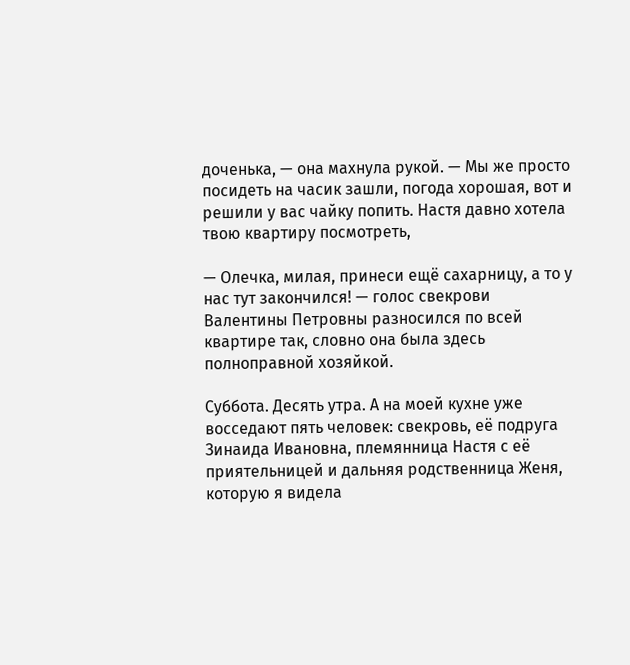доченька, — она махнула рукой. — Мы же просто посидеть на часик зашли, погода хорошая, вот и решили у вас чайку попить. Настя давно хотела твою квартиру посмотреть,

— Олечка, милая, принеси ещё сахарницу, а то у нас тут закончился! — голос свекрови Валентины Петровны разносился по всей квартире так, словно она была здесь полноправной хозяйкой.

Суббота. Десять утра. А на моей кухне уже восседают пять человек: свекровь, её подруга Зинаида Ивановна, племянница Настя с её приятельницей и дальняя родственница Женя, которую я видела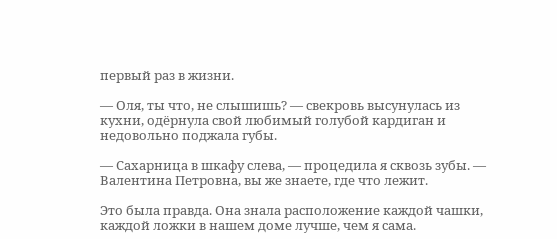первый раз в жизни.

— Оля, ты что, не слышишь? — свекровь высунулась из кухни, одёрнула свой любимый голубой кардиган и недовольно поджала губы.

— Сахарница в шкафу слева, — процедила я сквозь зубы. — Валентина Петровна, вы же знаете, где что лежит.

Это была правда. Она знала расположение каждой чашки, каждой ложки в нашем доме лучше, чем я сама.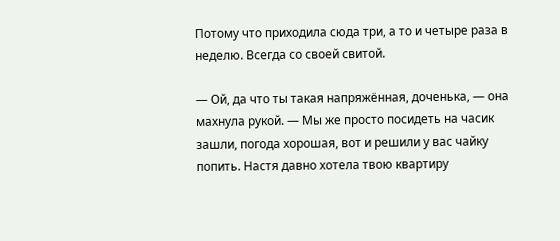Потому что приходила сюда три, а то и четыре раза в неделю. Всегда со своей свитой.

— Ой, да что ты такая напряжённая, доченька, — она махнула рукой. — Мы же просто посидеть на часик зашли, погода хорошая, вот и решили у вас чайку попить. Настя давно хотела твою квартиру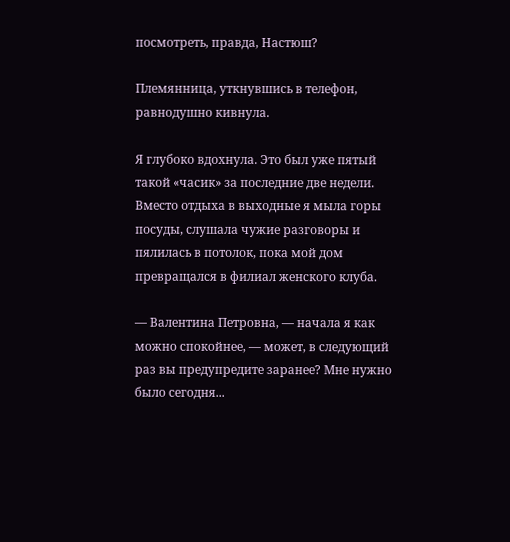посмотреть, правда, Настюш?

Племянница, уткнувшись в телефон, равнодушно кивнула.

Я глубоко вдохнула. Это был уже пятый такой «часик» за последние две недели. Вместо отдыха в выходные я мыла горы посуды, слушала чужие разговоры и пялилась в потолок, пока мой дом превращался в филиал женского клуба.

— Валентина Петровна, — начала я как можно спокойнее, — может, в следующий раз вы предупредите заранее? Мне нужно было сегодня...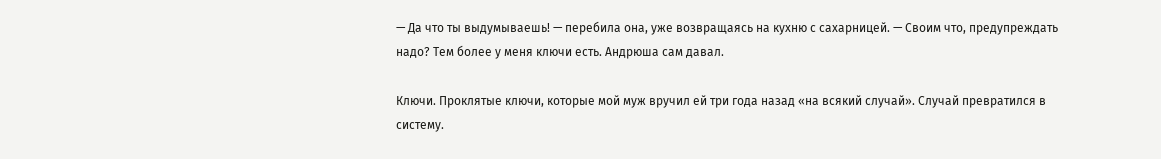— Да что ты выдумываешь! — перебила она, уже возвращаясь на кухню с сахарницей. — Своим что, предупреждать надо? Тем более у меня ключи есть. Андрюша сам давал.

Ключи. Проклятые ключи, которые мой муж вручил ей три года назад «на всякий случай». Случай превратился в систему.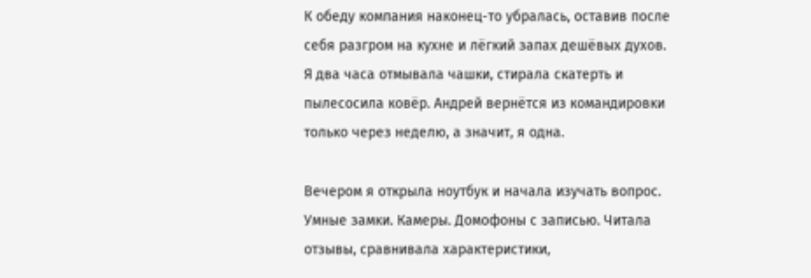К обеду компания наконец-то убралась, оставив после себя разгром на кухне и лёгкий запах дешёвых духов. Я два часа отмывала чашки, стирала скатерть и пылесосила ковёр. Андрей вернётся из командировки только через неделю, а значит, я одна.

Вечером я открыла ноутбук и начала изучать вопрос. Умные замки. Камеры. Домофоны с записью. Читала отзывы, сравнивала характеристики,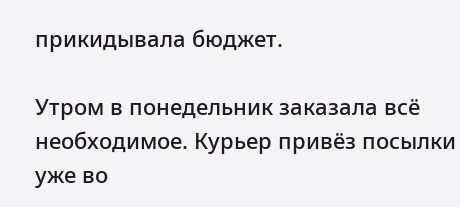прикидывала бюджет.

Утром в понедельник заказала всё необходимое. Курьер привёз посылки уже во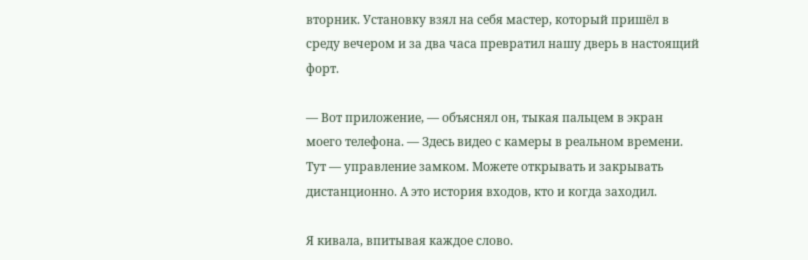вторник. Установку взял на себя мастер, который пришёл в среду вечером и за два часа превратил нашу дверь в настоящий форт.

— Вот приложение, — объяснял он, тыкая пальцем в экран моего телефона. — Здесь видео с камеры в реальном времени. Тут — управление замком. Можете открывать и закрывать дистанционно. А это история входов, кто и когда заходил.

Я кивала, впитывая каждое слово.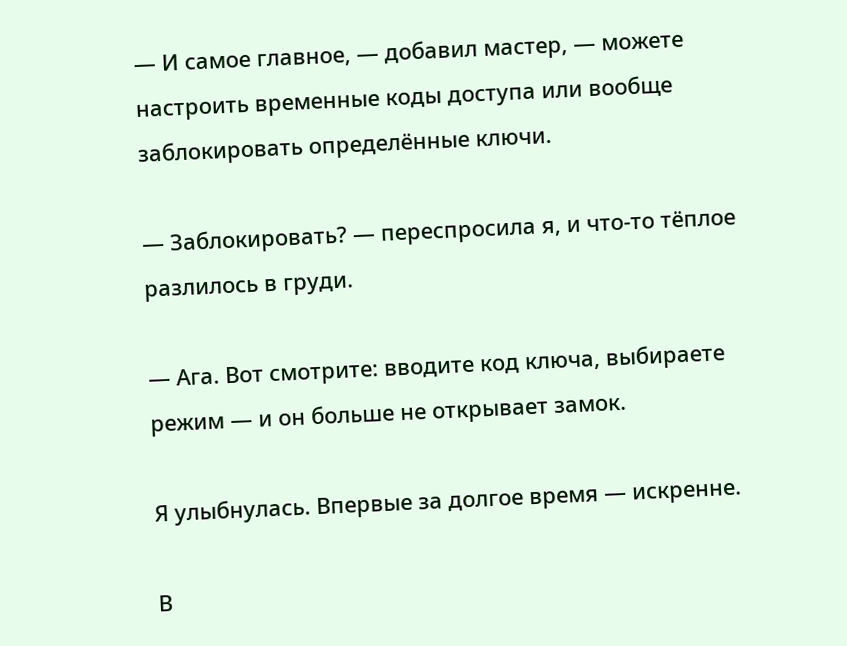— И самое главное, — добавил мастер, — можете настроить временные коды доступа или вообще заблокировать определённые ключи.

— Заблокировать? — переспросила я, и что-то тёплое разлилось в груди.

— Ага. Вот смотрите: вводите код ключа, выбираете режим — и он больше не открывает замок.

Я улыбнулась. Впервые за долгое время — искренне.

В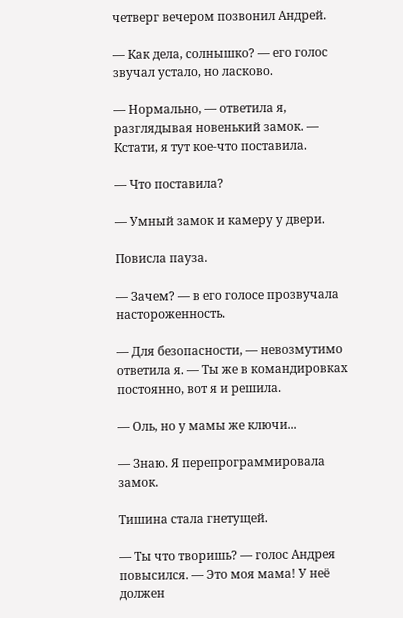четверг вечером позвонил Андрей.

— Как дела, солнышко? — его голос звучал устало, но ласково.

— Нормально, — ответила я, разглядывая новенький замок. — Кстати, я тут кое-что поставила.

— Что поставила?

— Умный замок и камеру у двери.

Повисла пауза.

— Зачем? — в его голосе прозвучала настороженность.

— Для безопасности, — невозмутимо ответила я. — Ты же в командировках постоянно, вот я и решила.

— Оль, но у мамы же ключи...

— Знаю. Я перепрограммировала замок.

Тишина стала гнетущей.

— Ты что творишь? — голос Андрея повысился. — Это моя мама! У неё должен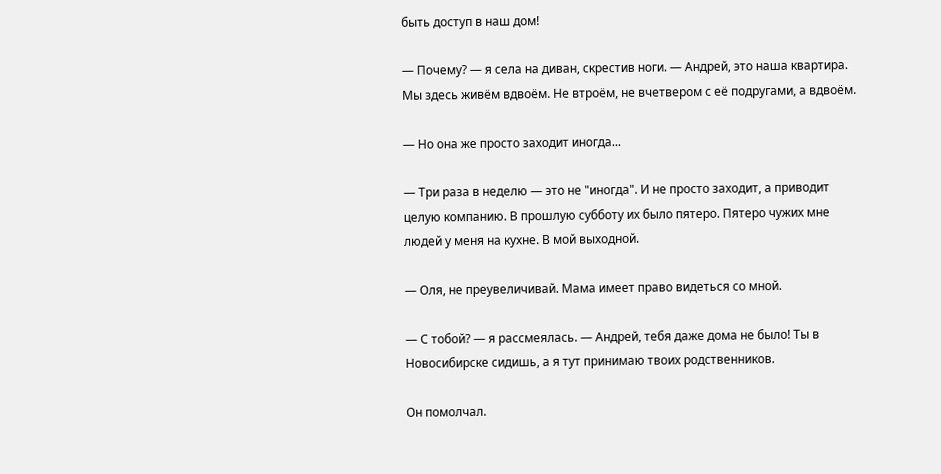быть доступ в наш дом!

— Почему? — я села на диван, скрестив ноги. — Андрей, это наша квартира. Мы здесь живём вдвоём. Не втроём, не вчетвером с её подругами, а вдвоём.

— Но она же просто заходит иногда...

— Три раза в неделю — это не "иногда". И не просто заходит, а приводит целую компанию. В прошлую субботу их было пятеро. Пятеро чужих мне людей у меня на кухне. В мой выходной.

— Оля, не преувеличивай. Мама имеет право видеться со мной.

— С тобой? — я рассмеялась. — Андрей, тебя даже дома не было! Ты в Новосибирске сидишь, а я тут принимаю твоих родственников.

Он помолчал.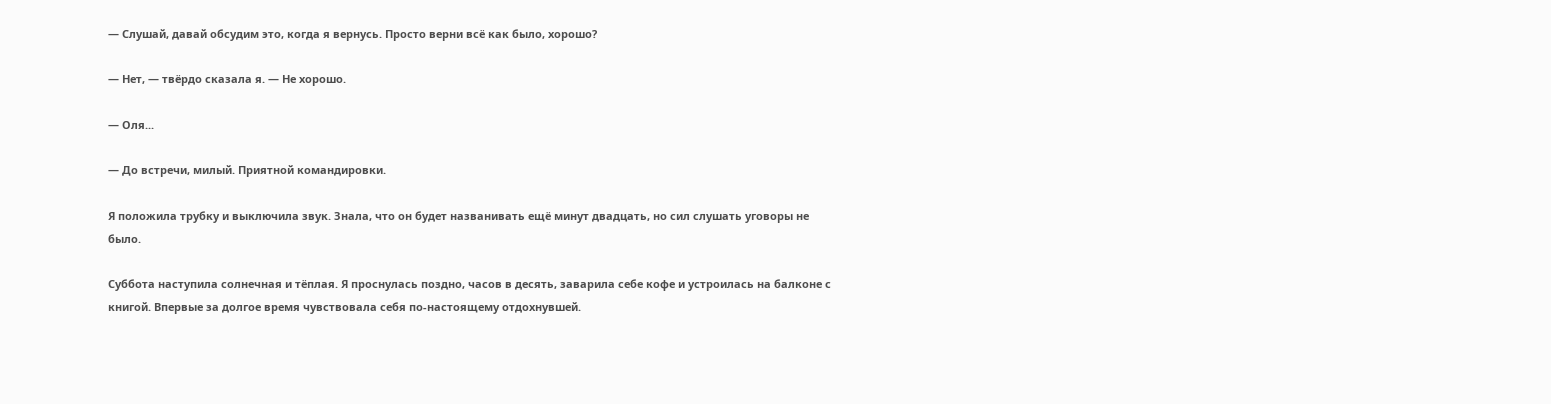— Слушай, давай обсудим это, когда я вернусь. Просто верни всё как было, хорошо?

— Нет, — твёрдо сказала я. — Не хорошо.

— Оля...

— До встречи, милый. Приятной командировки.

Я положила трубку и выключила звук. Знала, что он будет названивать ещё минут двадцать, но сил слушать уговоры не было.

Суббота наступила солнечная и тёплая. Я проснулась поздно, часов в десять, заварила себе кофе и устроилась на балконе с книгой. Впервые за долгое время чувствовала себя по-настоящему отдохнувшей.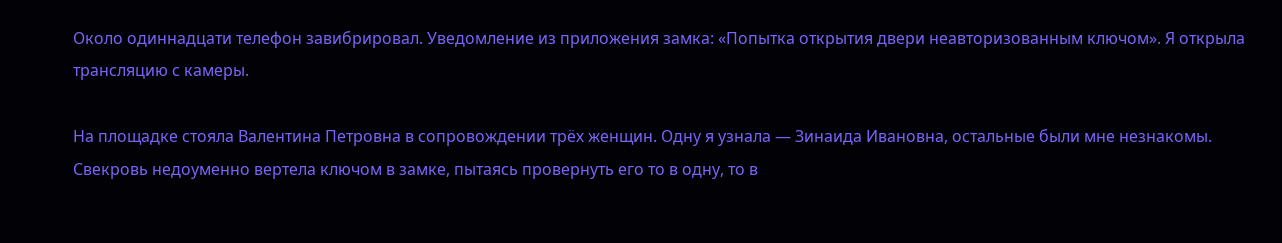Около одиннадцати телефон завибрировал. Уведомление из приложения замка: «Попытка открытия двери неавторизованным ключом». Я открыла трансляцию с камеры.

На площадке стояла Валентина Петровна в сопровождении трёх женщин. Одну я узнала — Зинаида Ивановна, остальные были мне незнакомы. Свекровь недоуменно вертела ключом в замке, пытаясь провернуть его то в одну, то в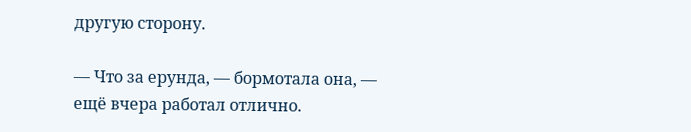другую сторону.

— Что за ерунда, — бормотала она, — ещё вчера работал отлично.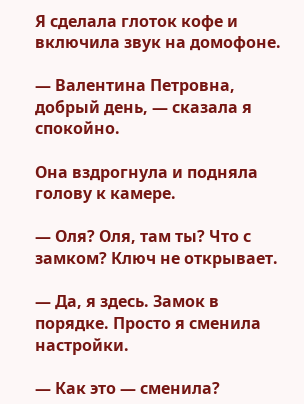Я сделала глоток кофе и включила звук на домофоне.

— Валентина Петровна, добрый день, — сказала я спокойно.

Она вздрогнула и подняла голову к камере.

— Оля? Оля, там ты? Что с замком? Ключ не открывает.

— Да, я здесь. Замок в порядке. Просто я сменила настройки.

— Как это — сменила?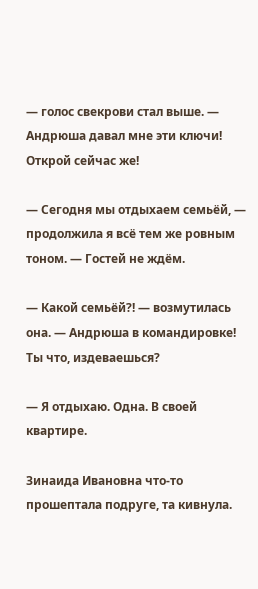— голос свекрови стал выше. — Андрюша давал мне эти ключи! Открой сейчас же!

— Сегодня мы отдыхаем семьёй, — продолжила я всё тем же ровным тоном. — Гостей не ждём.

— Какой семьёй?! — возмутилась она. — Андрюша в командировке! Ты что, издеваешься?

— Я отдыхаю. Одна. В своей квартире.

Зинаида Ивановна что-то прошептала подруге, та кивнула.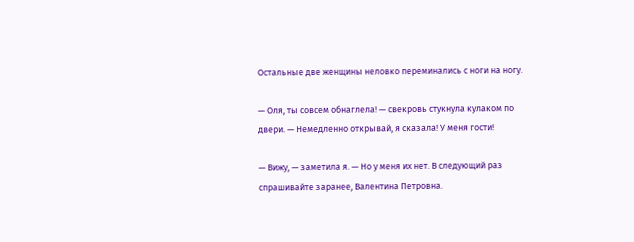Остальные две женщины неловко переминались с ноги на ногу.

— Оля, ты совсем обнаглела! — свекровь стукнула кулаком по двери. — Немедленно открывай, я сказала! У меня гости!

— Вижу, — заметила я. — Но у меня их нет. В следующий раз спрашивайте заранее, Валентина Петровна.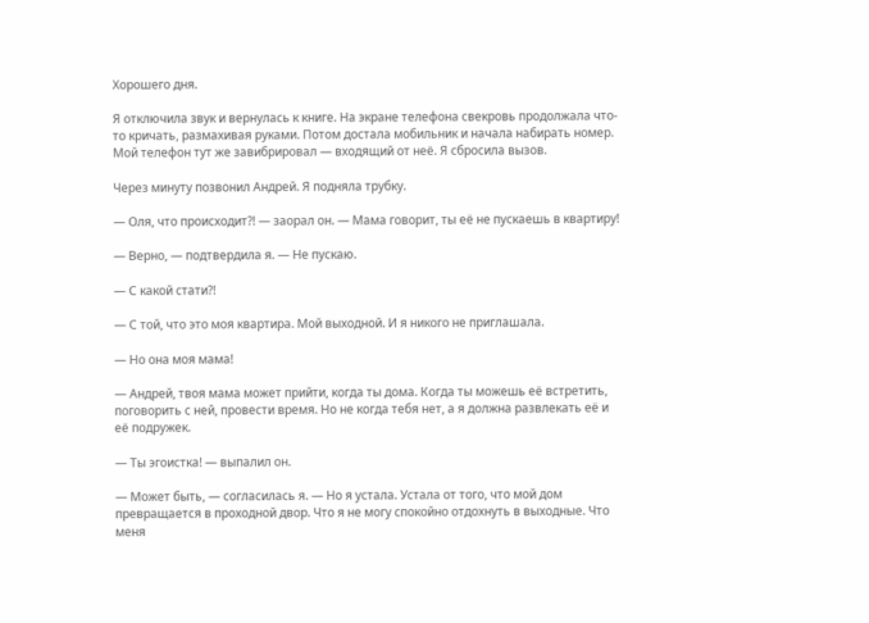Хорошего дня.

Я отключила звук и вернулась к книге. На экране телефона свекровь продолжала что-то кричать, размахивая руками. Потом достала мобильник и начала набирать номер. Мой телефон тут же завибрировал — входящий от неё. Я сбросила вызов.

Через минуту позвонил Андрей. Я подняла трубку.

— Оля, что происходит?! — заорал он. — Мама говорит, ты её не пускаешь в квартиру!

— Верно, — подтвердила я. — Не пускаю.

— С какой стати?!

— С той, что это моя квартира. Мой выходной. И я никого не приглашала.

— Но она моя мама!

— Андрей, твоя мама может прийти, когда ты дома. Когда ты можешь её встретить, поговорить с ней, провести время. Но не когда тебя нет, а я должна развлекать её и её подружек.

— Ты эгоистка! — выпалил он.

— Может быть, — согласилась я. — Но я устала. Устала от того, что мой дом превращается в проходной двор. Что я не могу спокойно отдохнуть в выходные. Что меня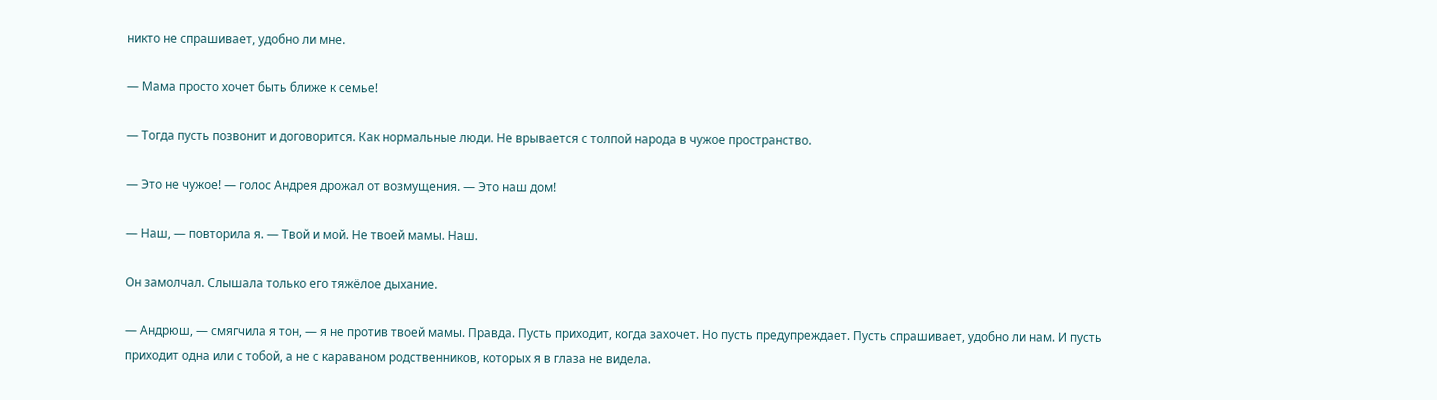никто не спрашивает, удобно ли мне.

— Мама просто хочет быть ближе к семье!

— Тогда пусть позвонит и договорится. Как нормальные люди. Не врывается с толпой народа в чужое пространство.

— Это не чужое! — голос Андрея дрожал от возмущения. — Это наш дом!

— Наш, — повторила я. — Твой и мой. Не твоей мамы. Наш.

Он замолчал. Слышала только его тяжёлое дыхание.

— Андрюш, — смягчила я тон, — я не против твоей мамы. Правда. Пусть приходит, когда захочет. Но пусть предупреждает. Пусть спрашивает, удобно ли нам. И пусть приходит одна или с тобой, а не с караваном родственников, которых я в глаза не видела.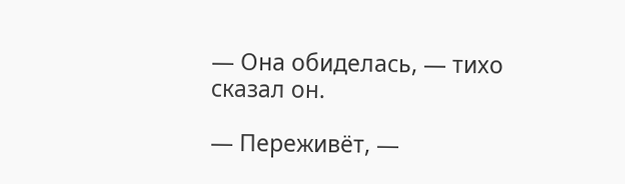— Она обиделась, — тихо сказал он.

— Переживёт, —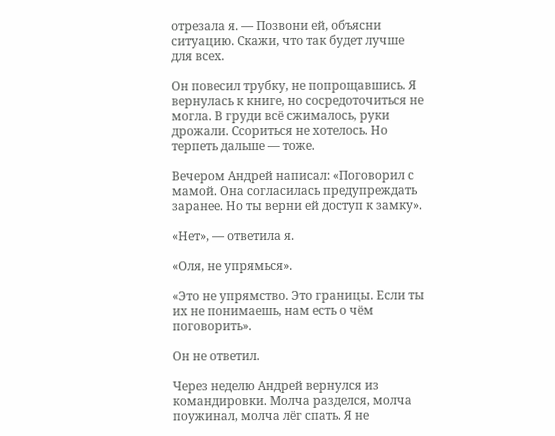отрезала я. — Позвони ей, объясни ситуацию. Скажи, что так будет лучше для всех.

Он повесил трубку, не попрощавшись. Я вернулась к книге, но сосредоточиться не могла. В груди всё сжималось, руки дрожали. Ссориться не хотелось. Но терпеть дальше — тоже.

Вечером Андрей написал: «Поговорил с мамой. Она согласилась предупреждать заранее. Но ты верни ей доступ к замку».

«Нет», — ответила я.

«Оля, не упрямься».

«Это не упрямство. Это границы. Если ты их не понимаешь, нам есть о чём поговорить».

Он не ответил.

Через неделю Андрей вернулся из командировки. Молча разделся, молча поужинал, молча лёг спать. Я не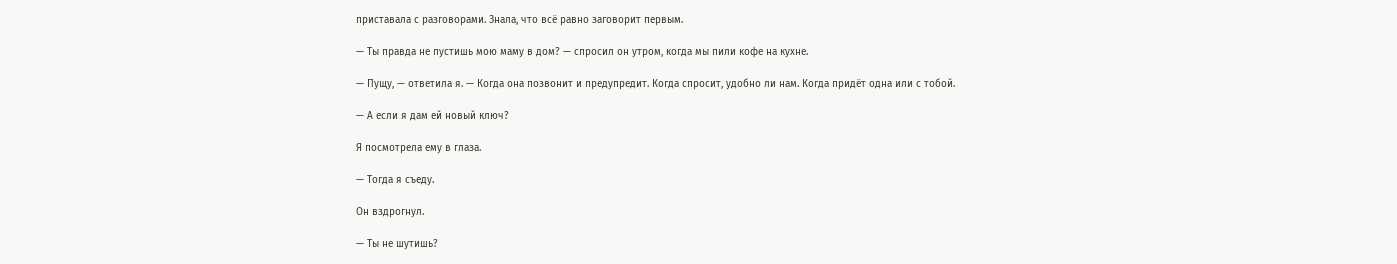приставала с разговорами. Знала, что всё равно заговорит первым.

— Ты правда не пустишь мою маму в дом? — спросил он утром, когда мы пили кофе на кухне.

— Пущу, — ответила я. — Когда она позвонит и предупредит. Когда спросит, удобно ли нам. Когда придёт одна или с тобой.

— А если я дам ей новый ключ?

Я посмотрела ему в глаза.

— Тогда я съеду.

Он вздрогнул.

— Ты не шутишь?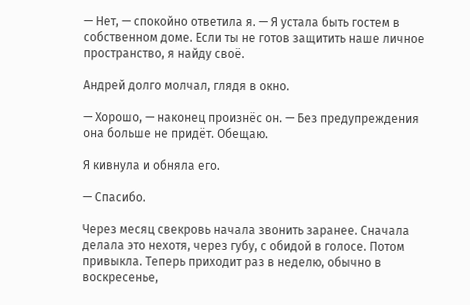— Нет, — спокойно ответила я. — Я устала быть гостем в собственном доме. Если ты не готов защитить наше личное пространство, я найду своё.

Андрей долго молчал, глядя в окно.

— Хорошо, — наконец произнёс он. — Без предупреждения она больше не придёт. Обещаю.

Я кивнула и обняла его.

— Спасибо.

Через месяц свекровь начала звонить заранее. Сначала делала это нехотя, через губу, с обидой в голосе. Потом привыкла. Теперь приходит раз в неделю, обычно в воскресенье,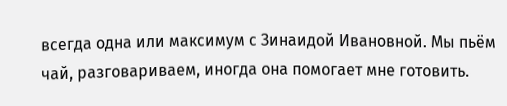всегда одна или максимум с Зинаидой Ивановной. Мы пьём чай, разговариваем, иногда она помогает мне готовить.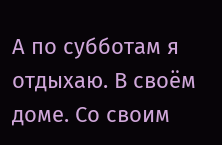А по субботам я отдыхаю. В своём доме. Со своим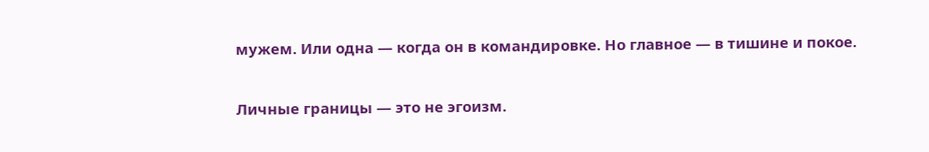мужем. Или одна — когда он в командировке. Но главное — в тишине и покое.

Личные границы — это не эгоизм.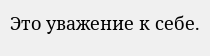Это уважение к себе.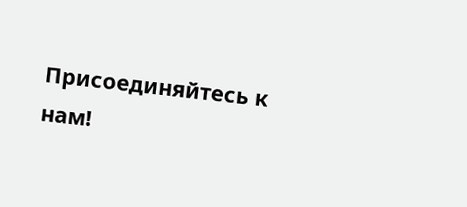Присоединяйтесь к нам!